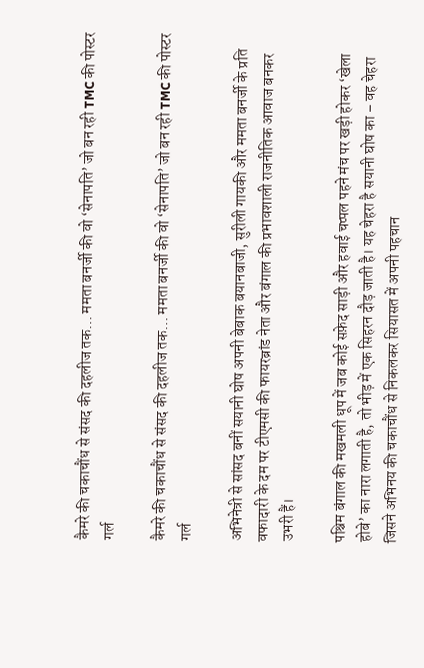कैमरे की चकाचौंध से संसद की दहलीज तक… ममता बनर्जी की वो ‘सेनापति’ जो बन रही TMC की पोस्टर गर्ल

कैमरे की चकाचौंध से संसद की दहलीज तक… ममता बनर्जी की वो ‘सेनापति’ जो बन रही TMC की पोस्टर गर्ल

अभिनेत्री से सांसद बनीं सयानी घोष अपनी बेबाक बयानबाजी, सुरीली गायकी और ममता बनर्जी के प्रति वफादारी के दम पर टीएमसी की फायरब्रांड नेता और बंगाल की प्रभावशाली राजनीतिक आवाज बनकर उभरी हैं।

पश्चिम बंगाल की मखमली धूप में जब कोई सफ़ेद साड़ी और हवाई चप्पल पहने मंच पर खड़ी होकर ‘खेला होबे’ का नारा लगाती है, तो भीड़ में एक सिहरन दौड़ जाती है। यह चेहरा है सयानी घोष का – वह चेहरा जिसने अभिनय की चकाचौंध से निकलकर सियासत में अपनी पहचान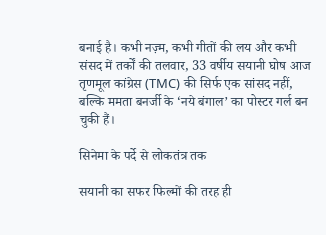बनाई है। कभी नज़्म, कभी गीतों की लय और कभी संसद में तर्कों की तलवार, 33 वर्षीय सयानी घोष आज तृणमूल कांग्रेस (TMC) की सिर्फ एक सांसद नहीं, बल्कि ममता बनर्जी के ‘नये बंगाल’ का पोस्टर गर्ल बन चुकी हैं।

सिनेमा के पर्दे से लोकतंत्र तक

सयानी का सफर फिल्मों की तरह ही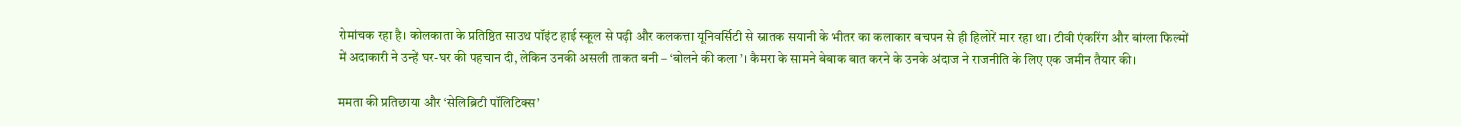रोमांचक रहा है। कोलकाता के प्रतिष्ठित साउथ पॉइंट हाई स्कूल से पढ़ी और कलकत्ता यूनिवर्सिटी से स्नातक सयानी के भीतर का कलाकार बचपन से ही हिलोरें मार रहा था। टीवी एंकरिंग और बांग्ला फिल्मों में अदाकारी ने उन्हें घर-घर की पहचान दी, लेकिन उनकी असली ताकत बनी – ‘बोलने की कला’। कैमरा के सामने बेबाक बात करने के उनके अंदाज ने राजनीति के लिए एक जमीन तैयार की।

ममता की प्रतिछाया और ‘सेलिब्रिटी पॉलिटिक्स’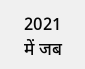2021 में जब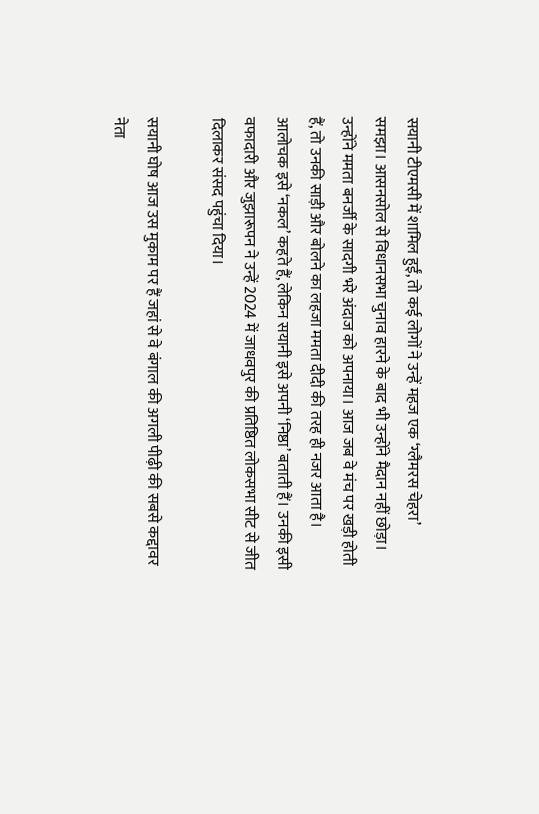सयानी टीएमसी में शामिल हुईं, तो कई लोगों ने उन्हें महज एक ‘ग्लैमरस चेहरा’ समझा। आसनसोल से विधानसभा चुनाव हारने के बाद भी उन्होंने मैदान नहीं छोड़ा। उन्होंने ममता बनर्जी के सादगी भरे अंदाज को अपनाया। आज जब वे मंच पर खड़ी होती हैं, तो उनकी साड़ी और बोलने का लहजा ममता दीदी की तरह ही नजर आता है। आलोचक इसे ‘नकल’ कहते हैं, लेकिन सयानी इसे अपनी ‘निष्ठा’ बताती हैं। उनकी इसी वफादारी और जुझारूपन ने उन्हें 2024 में जाधवपुर की प्रतिष्ठित लोकसभा सीट से जीत दिलाकर संसद पहुंचा दिया।

सयानी घोष आज उस मुकाम पर हैं जहां से वे बंगाल की अगली पीढ़ी की सबसे कद्दावर नेता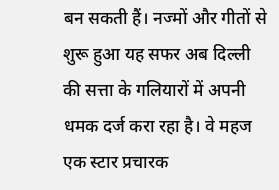बन सकती हैं। नज्मों और गीतों से शुरू हुआ यह सफर अब दिल्ली की सत्ता के गलियारों में अपनी धमक दर्ज करा रहा है। वे महज एक स्टार प्रचारक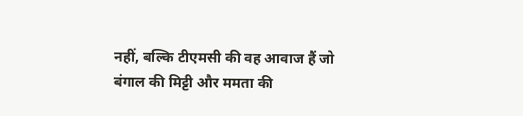नहीं, बल्कि टीएमसी की वह आवाज हैं जो बंगाल की मिट्टी और ममता की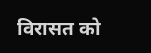विरासत को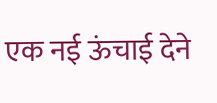एक नई ऊंचाई देने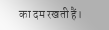का दम रखती हैं।